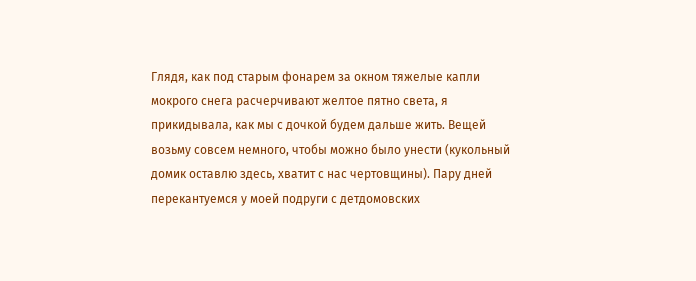Глядя, как под старым фонарем за окном тяжелые капли мокрого снега расчерчивают желтое пятно света, я прикидывала, как мы с дочкой будем дальше жить. Вещей возьму совсем немного, чтобы можно было унести (кукольный домик оставлю здесь, хватит с нас чертовщины). Пару дней перекантуемся у моей подруги с детдомовских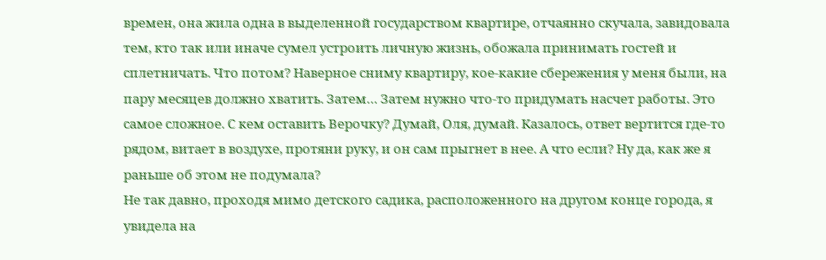времен, она жила одна в выделенной государством квартире, отчаянно скучала, завидовала тем, кто так или иначе сумел устроить личную жизнь, обожала принимать гостей и сплетничать. Что потом? Наверное сниму квартиру, кое-какие сбережения у меня были, на пару месяцев должно хватить. Затем… Затем нужно что-то придумать насчет работы. Это самое сложное. С кем оставить Верочку? Думай, Оля, думай. Казалось, ответ вертится где-то рядом, витает в воздухе, протяни руку, и он сам прыгнет в нее. А что если? Ну да, как же я раньше об этом не подумала?
Не так давно, проходя мимо детского садика, расположенного на другом конце города, я увидела на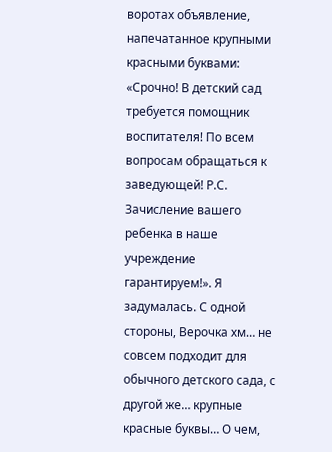воротах объявление, напечатанное крупными красными буквами: «Срочно! В детский сад требуется помощник воспитателя! По всем вопросам обращаться к заведующей! Р.С. Зачисление вашего ребенка в наше учреждение гарантируем!». Я задумалась. С одной стороны, Верочка хм… не совсем подходит для обычного детского сада, с другой же… крупные красные буквы… О чем,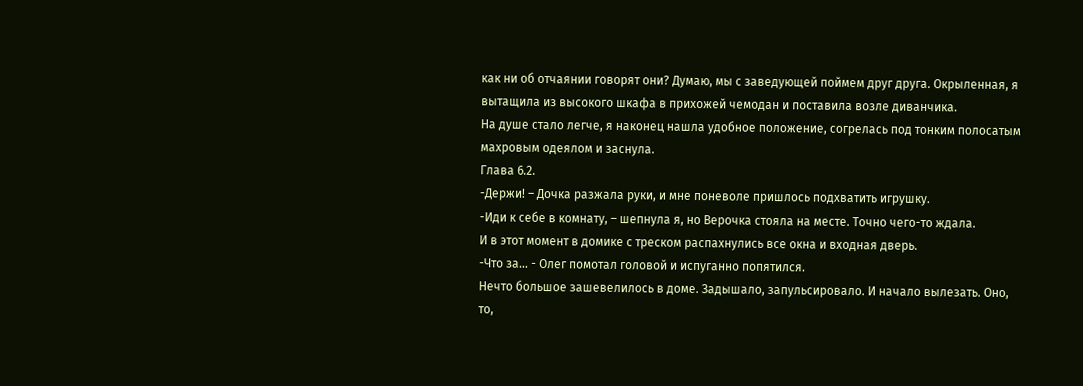как ни об отчаянии говорят они? Думаю, мы с заведующей поймем друг друга. Окрыленная, я вытащила из высокого шкафа в прихожей чемодан и поставила возле диванчика.
На душе стало легче, я наконец нашла удобное положение, согрелась под тонким полосатым махровым одеялом и заснула.
Глава 6.2.
-Держи! – Дочка разжала руки, и мне поневоле пришлось подхватить игрушку.
-Иди к себе в комнату, – шепнула я, но Верочка стояла на месте. Точно чего-то ждала.
И в этот момент в домике с треском распахнулись все окна и входная дверь.
-Что за… - Олег помотал головой и испуганно попятился.
Нечто большое зашевелилось в доме. Задышало, запульсировало. И начало вылезать. Оно, то,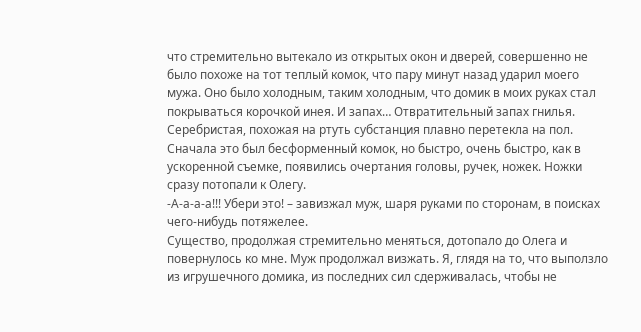что стремительно вытекало из открытых окон и дверей, совершенно не было похоже на тот теплый комок, что пару минут назад ударил моего мужа. Оно было холодным, таким холодным, что домик в моих руках стал покрываться корочкой инея. И запах… Отвратительный запах гнилья. Серебристая, похожая на ртуть субстанция плавно перетекла на пол. Сначала это был бесформенный комок, но быстро, очень быстро, как в ускоренной съемке, появились очертания головы, ручек, ножек. Ножки сразу потопали к Олегу.
-А-а-а-а!!! Убери это! – завизжал муж, шаря руками по сторонам, в поисках чего-нибудь потяжелее.
Существо, продолжая стремительно меняться, дотопало до Олега и повернулось ко мне. Муж продолжал визжать. Я, глядя на то, что выползло из игрушечного домика, из последних сил сдерживалась, чтобы не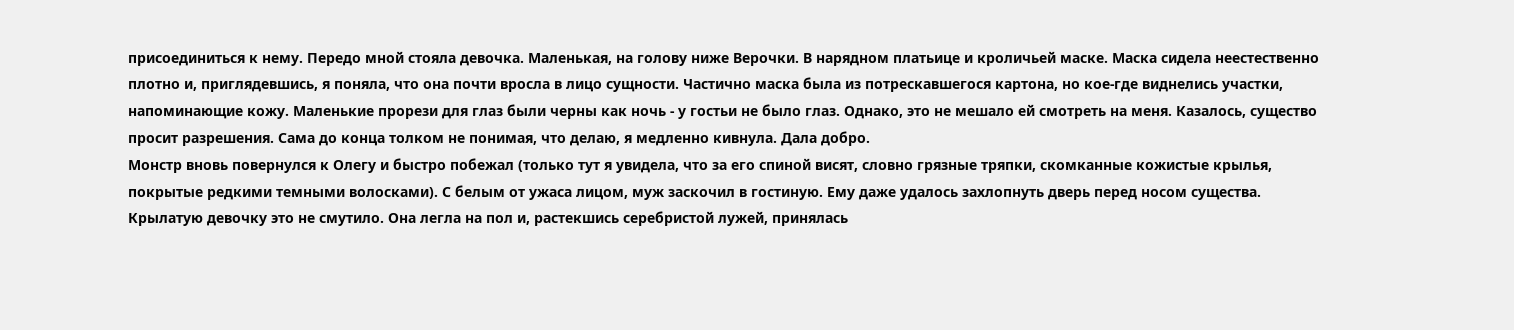присоединиться к нему. Передо мной стояла девочка. Маленькая, на голову ниже Верочки. В нарядном платьице и кроличьей маске. Маска сидела неестественно плотно и, приглядевшись, я поняла, что она почти вросла в лицо сущности. Частично маска была из потрескавшегося картона, но кое-где виднелись участки, напоминающие кожу. Маленькие прорези для глаз были черны как ночь - у гостьи не было глаз. Однако, это не мешало ей смотреть на меня. Казалось, существо просит разрешения. Сама до конца толком не понимая, что делаю, я медленно кивнула. Дала добро.
Монстр вновь повернулся к Олегу и быстро побежал (только тут я увидела, что за его спиной висят, словно грязные тряпки, скомканные кожистые крылья, покрытые редкими темными волосками). С белым от ужаса лицом, муж заскочил в гостиную. Ему даже удалось захлопнуть дверь перед носом существа. Крылатую девочку это не смутило. Она легла на пол и, растекшись серебристой лужей, принялась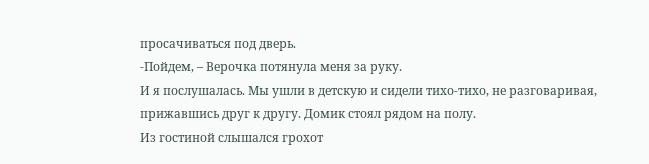просачиваться под дверь.
-Пойдем, – Верочка потянула меня за руку.
И я послушалась. Мы ушли в детскую и сидели тихо-тихо, не разговаривая, прижавшись друг к другу. Домик стоял рядом на полу.
Из гостиной слышался грохот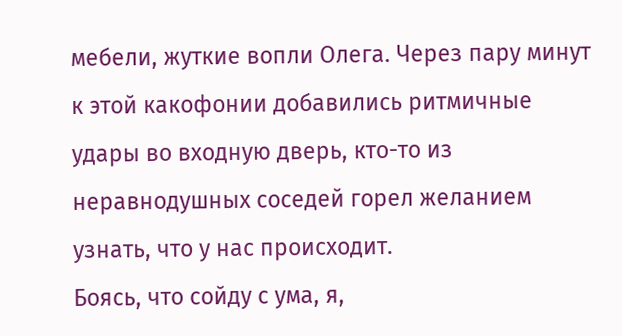мебели, жуткие вопли Олега. Через пару минут к этой какофонии добавились ритмичные удары во входную дверь, кто-то из неравнодушных соседей горел желанием узнать, что у нас происходит.
Боясь, что сойду с ума, я,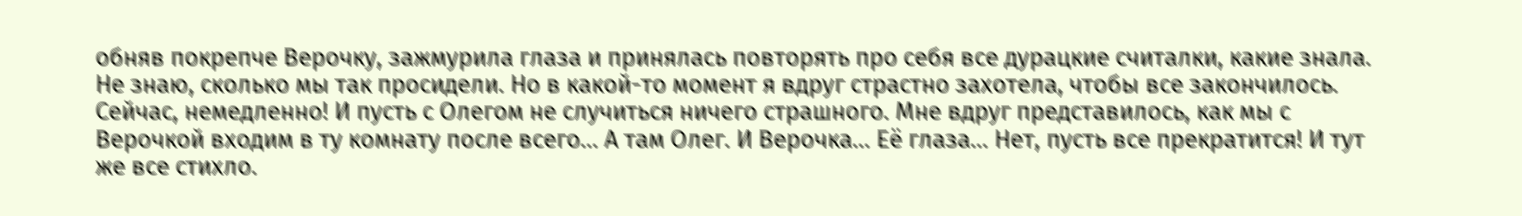обняв покрепче Верочку, зажмурила глаза и принялась повторять про себя все дурацкие считалки, какие знала.
Не знаю, сколько мы так просидели. Но в какой-то момент я вдруг страстно захотела, чтобы все закончилось. Сейчас, немедленно! И пусть с Олегом не случиться ничего страшного. Мне вдруг представилось, как мы с Верочкой входим в ту комнату после всего… А там Олег. И Верочка… Её глаза… Нет, пусть все прекратится! И тут же все стихло.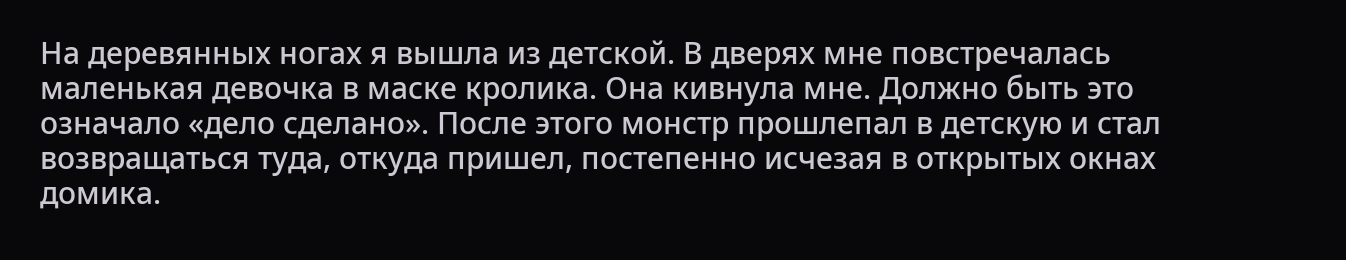На деревянных ногах я вышла из детской. В дверях мне повстречалась маленькая девочка в маске кролика. Она кивнула мне. Должно быть это означало «дело сделано». После этого монстр прошлепал в детскую и стал возвращаться туда, откуда пришел, постепенно исчезая в открытых окнах домика.